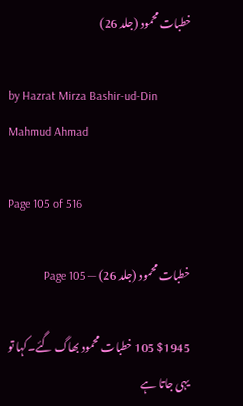خطبات محمود (جلد 26)

by Hazrat Mirza Bashir-ud-Din Mahmud Ahmad

Page 105 of 516

خطبات محمود (جلد 26) — Page 105

$1945 105 خطبات محمود بھاگ گئے۔کہا تو یہی جاتا ہے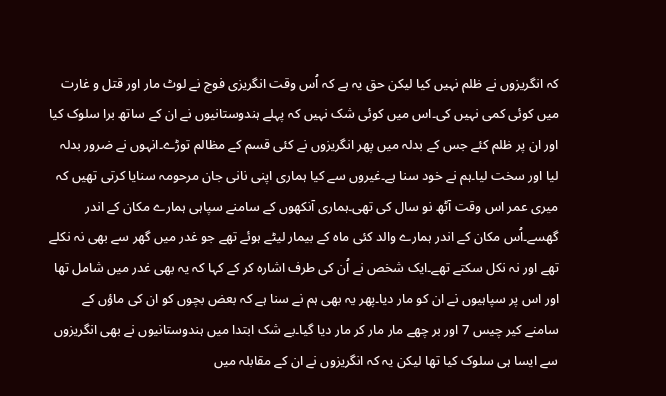کہ انگریزوں نے ظلم نہیں کیا لیکن حق یہ ہے کہ اُس وقت انگریزی فوج نے لوٹ مار اور قتل و غارت میں کوئی کمی نہیں کی۔اس میں کوئی شک نہیں کہ پہلے ہندوستانیوں نے ان کے ساتھ برا سلوک کیا اور ان پر ظلم کئے جس کے بدلہ میں پھر انگریزوں نے کئی قسم کے مظالم توڑے۔انہوں نے ضرور بدلہ لیا اور سخت لیا۔ہم نے خود سنا ہے۔غیروں سے کیا ہماری اپنی نانی جان مرحومہ سنایا کرتی تھیں کہ میری عمر اس وقت آٹھ نو سال کی تھی۔ہماری آنکھوں کے سامنے سپاہی ہمارے مکان کے اندر گھسے۔اُس مکان کے اندر ہمارے والد کئی ماہ کے بیمار لیٹے ہوئے تھے جو غدر میں گھر سے بھی نہ نکلے تھے اور نہ نکل سکتے تھے۔ایک شخص نے اُن کی طرف اشارہ کر کے کہا کہ یہ بھی غدر میں شامل تھا اور اس پر سپاہیوں نے ان کو مار دیا۔پھر یہ بھی ہم نے سنا ہے کہ بعض بچوں کو ان کی ماؤں کے سامنے کیر چیس 7 اور بر چھے مار مار کر مار دیا گیا۔بے شک ابتدا میں ہندوستانیوں نے بھی انگریزوں سے ایسا ہی سلوک کیا تھا لیکن یہ کہ انگریزوں نے ان کے مقابلہ میں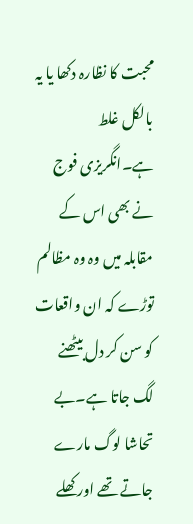محبت کا نظارہ دکھا یا یہ بالکل غلط ہے۔انگریزی فوج نے بھی اس کے مقابلہ میں وہ وہ مظالم توڑے کہ ان واقعات کو سن کر دل بیٹھنے لگ جاتا ہے۔بے تحاشا لوگ مارے جاتے تھے اور کھلے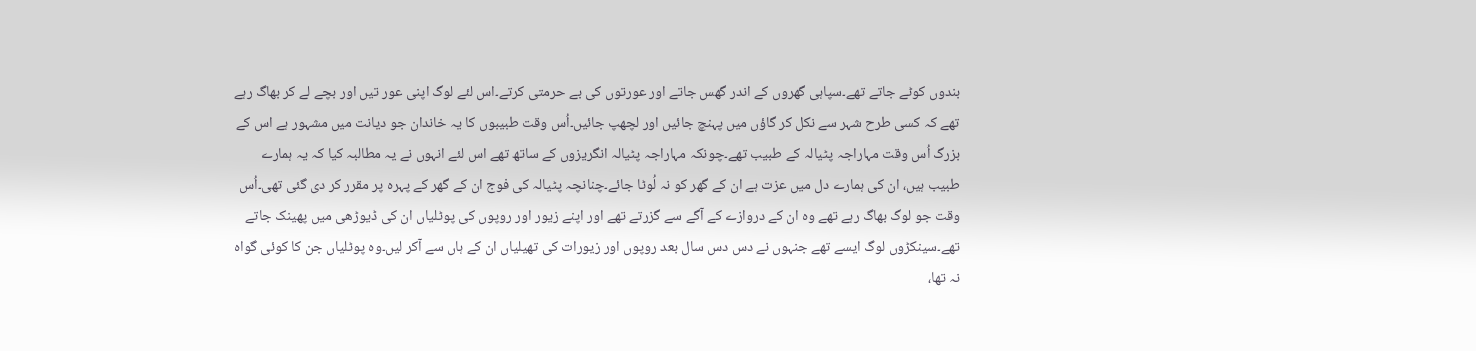بندوں کوٹے جاتے تھے۔سپاہی گھروں کے اندر گھس جاتے اور عورتوں کی بے حرمتی کرتے۔اس لئے لوگ اپنی عور تیں اور بچے لے کر بھاگ رہے تھے کہ کسی طرح شہر سے نکل کر گاؤں میں پہنچ جائیں اور لچھپ جائیں۔اُس وقت طبیبوں کا یہ خاندان جو دیانت میں مشہور ہے اس کے بزرگ اُس وقت مہاراجہ پٹیالہ کے طبیب تھے۔چونکہ مہاراجہ پٹیالہ انگریزوں کے ساتھ تھے اس لئے انہوں نے یہ مطالبہ کیا کہ یہ ہمارے طبیب ہیں، ان کی ہمارے دل میں عزت ہے ان کے گھر کو نہ لُوٹا جائے۔چنانچہ پٹیالہ کی فوج ان کے گھر کے پہرہ پر مقرر کر دی گئی تھی۔اُس وقت جو لوگ بھاگ رہے تھے وہ ان کے دروازے کے آگے سے گزرتے تھے اور اپنے زیور اور روپوں کی پوٹلیاں ان کی ڈیوڑھی میں پھینک جاتے تھے۔سینکڑوں لوگ ایسے تھے جنہوں نے دس دس سال بعد روپوں اور زیورات کی تھیلیاں ان کے ہاں سے آکر لیں۔وہ پوٹلیاں جن کا کوئی گواہ نہ تھا،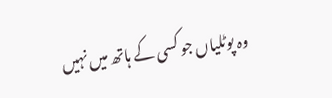وہ پوٹلیاں جو کسی کے ہاتھ میں نہیں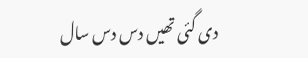دی گئی تھیں دس دس سال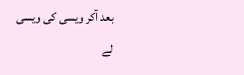بعد آکر ویسی کی ویسی لے